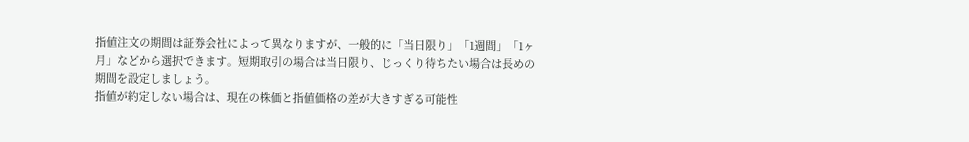指値注文の期間は証券会社によって異なりますが、一般的に「当日限り」「1週間」「1ヶ月」などから選択できます。短期取引の場合は当日限り、じっくり待ちたい場合は長めの期間を設定しましょう。
指値が約定しない場合は、現在の株価と指値価格の差が大きすぎる可能性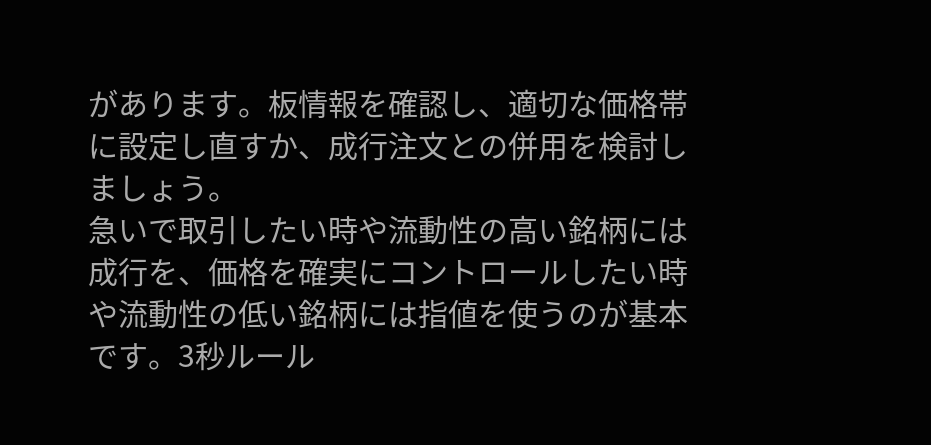があります。板情報を確認し、適切な価格帯に設定し直すか、成行注文との併用を検討しましょう。
急いで取引したい時や流動性の高い銘柄には成行を、価格を確実にコントロールしたい時や流動性の低い銘柄には指値を使うのが基本です。3秒ルール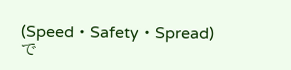(Speed・Safety・Spread)で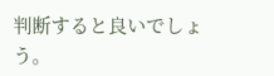判断すると良いでしょう。